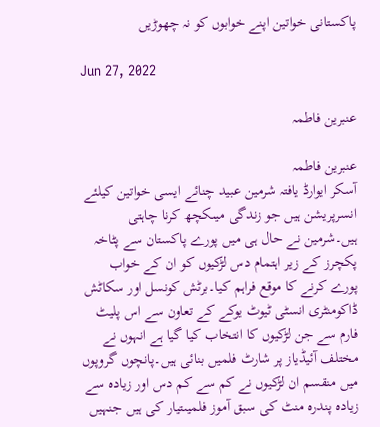پاکستانی خواتین اپنے خوابوں کو نہ چھوڑیں

Jun 27, 2022

عنبرین فاطمہ

عنبرین فاطمہ
آسکر ایوارڈ یافتہ شرمین عبید چنائے ایسی خواتین کیلئے انسرپریشن ہیں جو زندگی میںکچھ کرنا چاہتی ہیں۔شرمین نے حال ہی میں پورے پاکستان سے پٹاخہ پکچرز کے زیر اہتمام دس لڑکیوں کو ان کے خواب پورے کرنے کا موقع فراہم کیا۔برٹش کونسل اور سکاٹش ڈاکومنٹری انسٹی ٹیوٹ یوکے کے تعاون سے اس پلیٹ فارم سے جن لڑکیوں کا انتخاب کیا گیا ہے انہوں نے مختلف آئیڈیاز پر شارٹ فلمیں بنائی ہیں۔پانچوں گروپوں میں منقسم ان لڑکیوں نے کم سے کم دس اور زیادہ سے زیادہ پندرہ منٹ کی سبق آموز فلمیںتیار کی ہیں جنہیں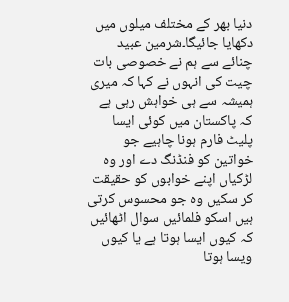دنیا بھر کے مختلف میلوں میں دکھایا جائیگا۔شرمین عبید چنائے سے ہم نے خصوصی بات چیت کی انہوں نے کہا کہ میری ہمیشہ سے ہی خواہش رہی ہے کہ پاکستان میں کوئی ایسا پلیٹ فارم ہونا چاہیے جو خواتین کو فنڈنگ دے اور وہ لڑکیاں اپنے خوابوں کو حقیقت کر سکیں وہ جو محسوس کرتی ہیں اسکو فلمائیں سوال اٹھائیں کہ کیوں ایسا ہوتا ہے یا کیوں ویسا ہوتا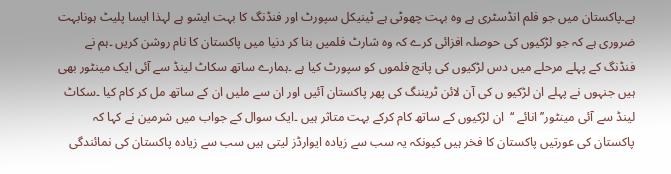ہے۔پاکستان میں جو فلم انڈسٹری ہے وہ بہت چھوٹی ہے ٹینیکل سپورٹ اور فنڈنگ کا بہت ایشو ہے لہذا ایسا پلیٹ ہونابہت ضروری ہے کہ جو لڑکیوں کی حوصلہ افزائی کرے کہ وہ شارٹ فلمیں بنا کر دنیا میں پاکستان کا نام روشن کریں ۔ہم نے فنڈنگ کے پہلے مرحلے میں دس لڑکیوں کی پانچ فلموں کو سپورٹ کیا ہے ۔ہمارے ساتھ سکاٹ لینڈ سے آئی ایک مینٹور بھی ہیں جنہوں نے پہلے ان لڑکیو ں کی آن لائن ٹریننگ کی پھر پاکستان آئیں اور ان سے ملیں ان کے ساتھ مل کر کام کیا ۔سکاٹ لینڈ سے آئی مینٹور’’ انائے ‘‘  ان لڑکیوں کے ساتھ کام کرکے بہت متاثر ہیں ۔ایک سوال کے جواب میں شرمین نے کہا کہ پاکستان کی عورتیں پاکستان کا فخر ہیں کیونکہ یہ سب سے زیادہ ایوارڈز لیتی ہیں سب سے زیادہ پاکستان کی نمائندگی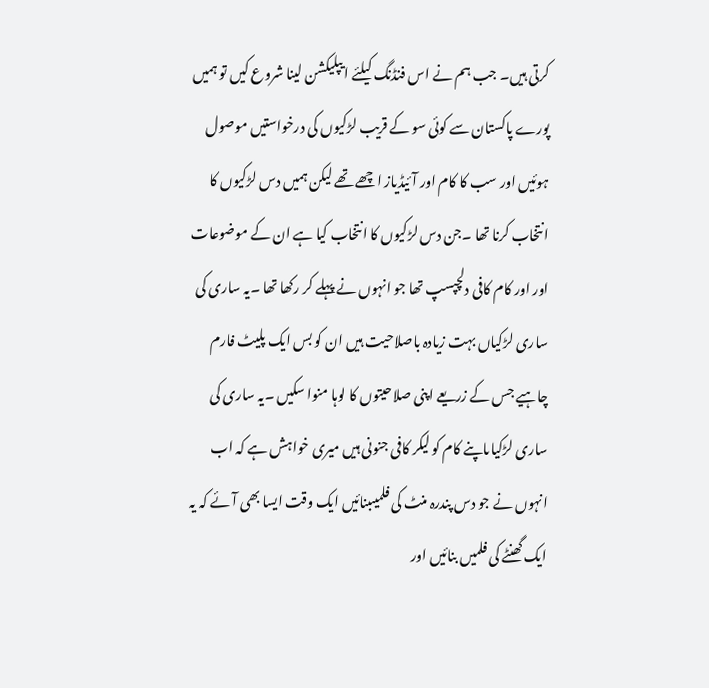کرتی ہیں۔ جب ہم نے اس فنڈنگ کیلئے ایپلیکشن لینا شروع کیں تو ہمیں پورے پاکستان سے کوئی سو کے قریب لڑکیوں کی درخواستیں موصول ہوئیں اور سب کا کام اور آئیڈیاز اچھے تھے لیکن ہمیں دس لڑکیوں کا انتخاب کرنا تھا ۔جن دس لڑکیوں کا انتخاب کیا ہے ان کے موضوعات اور اور کام کافی دلچپسپ تھا جو انہوں نے پہلے کر رکھا تھا ۔یہ ساری کی ساری لڑکیاں بہت زیادہ باصلاحیت ہیں ان کو بس ایک پلیٹ فارم چاہیے جس کے زریعے اپنی صلاحیتوں کا لوہا منوا سکیں ۔یہ ساری کی ساری لڑکیاںاپنے کام کو لیکر کافی جنونی ہیں میری خواہش ہے کہ اب انہوں نے جو دس پندرہ منٹ کی فلمیںبنائیں ایک وقت ایسا بھی آئے کہ یہ ایک گھنٹے کی فلمیں بنائیں اور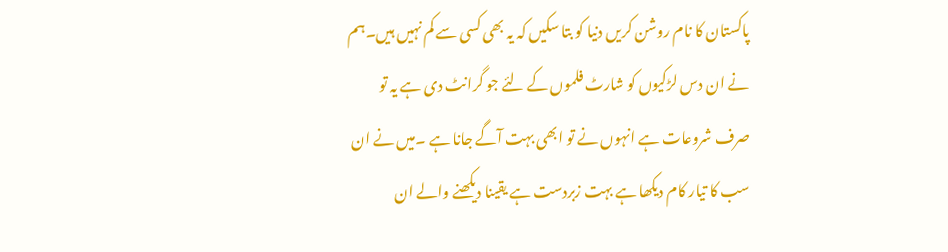پاکستان کا نام روشن کریں دنیا کو بتا سکیں کہ یہ بھی کسی سے کم نہیں ہیں۔ہم نے ان دس لڑکیوں کو شارٹ فلموں کے لئے جو گرانٹ دی ہے یہ تو صرف شروعات ہے انہوں نے تو ابھی بہت آگے جانا ہے ۔میں نے ان سب کا تیار کام دیکھا ہے بہت زبردست ہے یقینا دیکھنے والے ان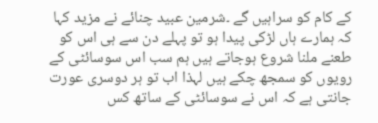کے کام کو سراہیں گے ۔شرمین عبید چنائے نے مزید کہا کہ ہمارے ہاں لڑکی پیدا ہو تو پہلے دن سے ہی اس کو طعنے ملنا شروع ہوجاتے ہیں ہم سب اس سوسائٹی کے رویوں کو سمجھ چکے ہیں لہذا اب تو ہر دوسری عورت جانتی ہے کہ اس نے سوسائٹی کے ساتھ کس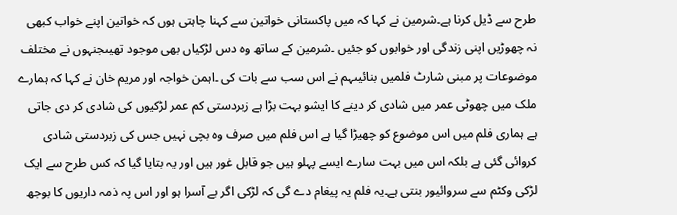طرح سے ڈیل کرنا ہے۔شرمین نے کہا کہ میں پاکستانی خواتین سے کہنا چاہتی ہوں کہ خواتین اپنے خواب کبھی نہ چھوڑیں اپنی زندگی اور خوابوں کو جئیں ۔شرمین کے ساتھ وہ دس لڑکیاں بھی موجود تھیںجنہوں نے مختلف موضوعات پر مبنی شارٹ فلمیں بنائیںہم نے اس سب سے بات کی ۔اہمن خواجہ اور مریم خان نے کہا کہ ہمارے ملک میں چھوٹی عمر میں شادی کر دینے کا ایشو بہت بڑا ہے زبردستی کم عمر لڑکیوں کی شادی کر دی جاتی ہے ہماری فلم میں اس موضوع کو چھیڑا گیا ہے اس فلم میں صرف وہ بچی نہیں جس کی زبردستی شادی کروائی گئی ہے بلکہ اس میں بہت سارے ایسے پہلو ہیں جو قابل غور ہیں اور یہ بتایا گیا کہ کس طرح سے ایک لڑکی وکٹم سے سروائیور بنتی ہے۔یہ فلم یہ پیغام دے گی کہ لڑکی اگر بے آسرا ہو اور اس پہ ذمہ داریوں کا بوجھ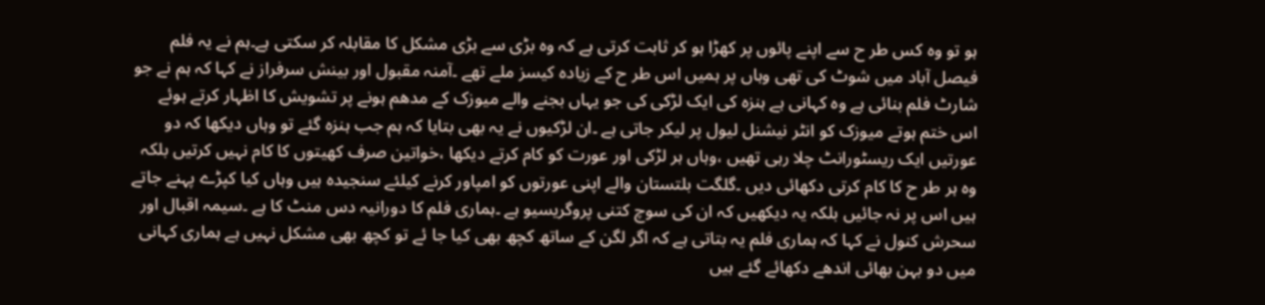ہو تو وہ کس طر ح سے اپنے پائوں پر کھڑا ہو کر ثابت کرتی ہے کہ وہ بڑی سے بڑی مشکل کا مقابلہ کر سکتی ہے۔ہم نے یہ فلم فیصل آباد میں شوٹ کی تھی وہاں پر ہمیں اس طر ح کے زیادہ کیسز ملے تھے ۔آمنہ مقبول اور بینش سرفراز نے کہا کہ ہم نے جو شارٹ فلم بنائی ہے وہ کہانی ہے ہنزہ کی ایک لڑکی کی جو یہاں بجنے والے میوزک کے مدھم ہونے پر تشویش کا اظہار کرتے ہوئے اس ختم ہوتے میوزک کو انٹر نیشنل لیول پر لیکر جاتی ہے ۔ان لڑکیوں نے یہ بھی بتایا کہ ہم جب ہنزہ گئے تو وہاں دیکھا کہ دو عورتیں ایک ریسٹورانٹ چلا رہی تھیں ،وہاں ہر لڑکی اور عورت کو کام کرتے دیکھا ،خواتین صرف کھیتوں کا کام نہیں کرتیں بلکہ وہ ہر طر ح کا کام کرتی دکھائی دیں ۔گلگت بلتستان والے اپنی عورتوں کو امپاور کرنے کیلئے سنجیدہ ہیں وہاں کیا کپڑے پہنے جاتے ہیں اس پر نہ جائیں بلکہ یہ دیکھیں کہ ان کی سوچ کتنی پروگریسیو ہے ۔ہماری فلم کا دورانیہ دس منٹ کا ہے ۔سیمہ اقبال اور سحرش کنول نے کہا کہ ہماری فلم یہ بتاتی ہے کہ اگر لگن کے ساتھ کچھ بھی کیا جا ئے تو کچھ بھی مشکل نہیں ہے ہماری کہانی میں دو بہن بھائی اندھے دکھائے گئے ہیں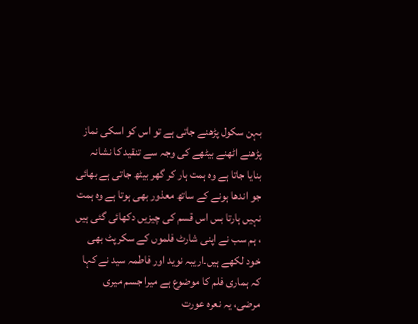بہن سکول پڑھنے جاتی ہے تو اس کو اسکی نماز پڑھنے اٹھنے بیٹھے کی وجہ سے تنقید کا نشانہ بنایا جاتا ہے وہ ہمت ہار کر گھر بیٹھ جاتی ہے بھائی جو اندھا ہونے کے ساتھ معذور بھی ہوتا ہے وہ ہمت نہیں ہارتا بس اس قسم کی چیزیں دکھائی گئی ہیں ، ہم سب نے اپنی شارٹ فلموں کے سکرپٹ بھی خود لکھے ہیں۔اریبہ نوید اور فاطمہ سید نے کہا کہ ہماری فلم کا موضوع ہے میرا جسم میری مرضی، یہ نعرہ عورت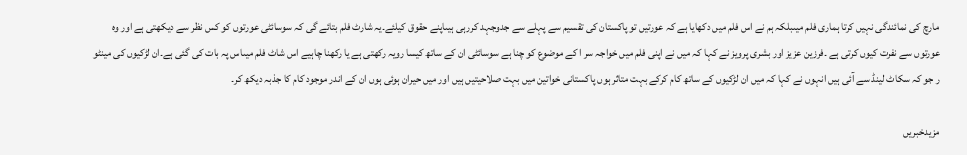مارچ کی نمائندگی نہیں کرتا ہماری فلم میںبلکہ ہم نے اس فلم میں دکھایا ہے کہ عورتیں تو پاکستان کی تقسیم سے پہلے سے جدوجہد کررہی ہیںاپنے حقوق کیلئے۔یہ شارٹ فلم بتائے گی کہ سوسائٹی عورتوں کو کس نظر سے دیکھتی ہے اور وہ عورتوں سے نفرت کیوں کرتی ہے ۔فرزین عزیز اور بشری پرویز نے کہا کہ میں نے اپنی فلم میں خواجہ سر ا کے موضوع کو چنا ہے سوسائٹی ان کے ساتھ کیسا رویہ رکھتی ہے یا رکھنا چاہیے اس شاٹ فلم میںاس پہ بات کی گئی ہے۔ان لڑکیوں کی مینٹو ر جو کہ سکاٹ لینڈ سے آئی ہیں انہوں نے کہا کہ میں ان لڑکیوں کے ساتھ کام کرکے بہت متاثر ہوں پاکستانی خواتین میں بہت صلاحیتیں ہیں اور میں حیران ہوئی ہوں ان کے اندر موجود کام کا جذبہ دیکھ کر۔

مزیدخبریں